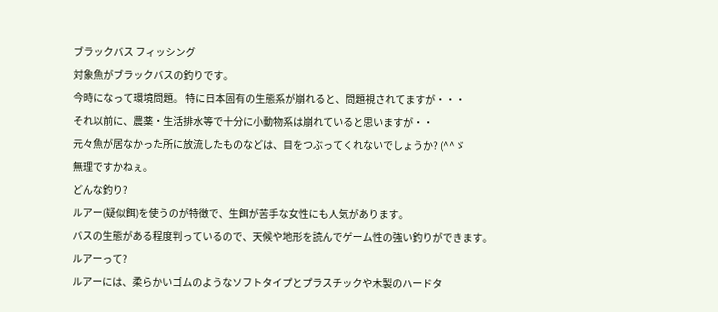ブラックバス フィッシング
対象魚がブラックバスの釣りです。
今時になって環境問題。 特に日本固有の生態系が崩れると、問題視されてますが・・・
それ以前に、農薬・生活排水等で十分に小動物系は崩れていると思いますが・・
元々魚が居なかった所に放流したものなどは、目をつぶってくれないでしょうか? (^^ゞ
無理ですかねぇ。
どんな釣り?
ルアー(疑似餌)を使うのが特徴で、生餌が苦手な女性にも人気があります。
バスの生態がある程度判っているので、天候や地形を読んでゲーム性の強い釣りができます。
ルアーって?
ルアーには、柔らかいゴムのようなソフトタイプとプラスチックや木製のハードタ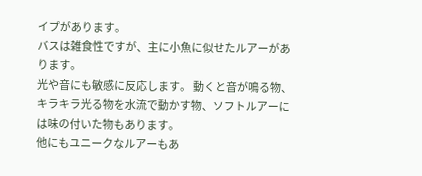イプがあります。
バスは雑食性ですが、主に小魚に似せたルアーがあります。
光や音にも敏感に反応します。 動くと音が鳴る物、
キラキラ光る物を水流で動かす物、ソフトルアーには味の付いた物もあります。
他にもユニークなルアーもあ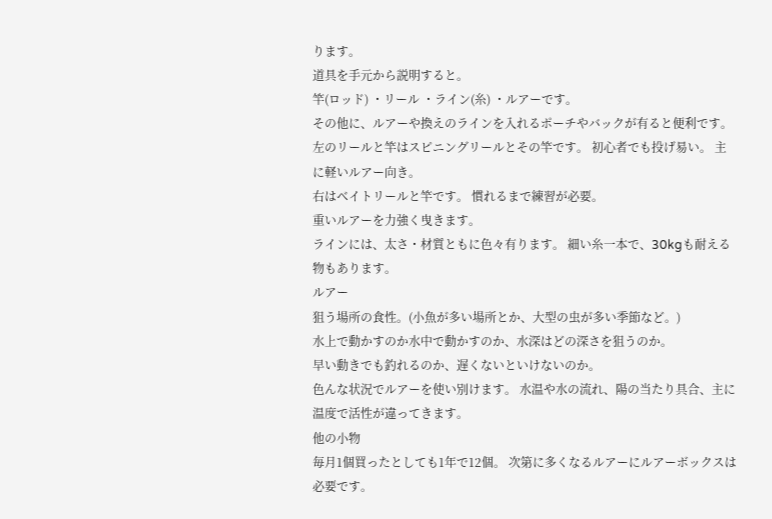ります。
道具を手元から説明すると。
竿(ロッド) ・リール ・ライン(糸) ・ルアーです。
その他に、ルアーや換えのラインを入れるポーチやバックが有ると便利です。
左のリールと竿はスピニングリールとその竿です。 初心者でも投げ易い。 主に軽いルアー向き。
右はベイトリールと竿です。 慣れるまで練習が必要。
重いルアーを力強く曳きます。
ラインには、太さ・材質ともに色々有ります。 細い糸一本で、30kgも耐える物もあります。
ルアー
狙う場所の食性。(小魚が多い場所とか、大型の虫が多い季節など。)
水上で動かすのか水中で動かすのか、水深はどの深さを狙うのか。
早い動きでも釣れるのか、遅くないといけないのか。
色んな状況でルアーを使い別けます。 水温や水の流れ、陽の当たり具合、主に温度で活性が違ってきます。
他の小物
毎月1個買ったとしても1年で12個。 次第に多くなるルアーにルアーボックスは必要です。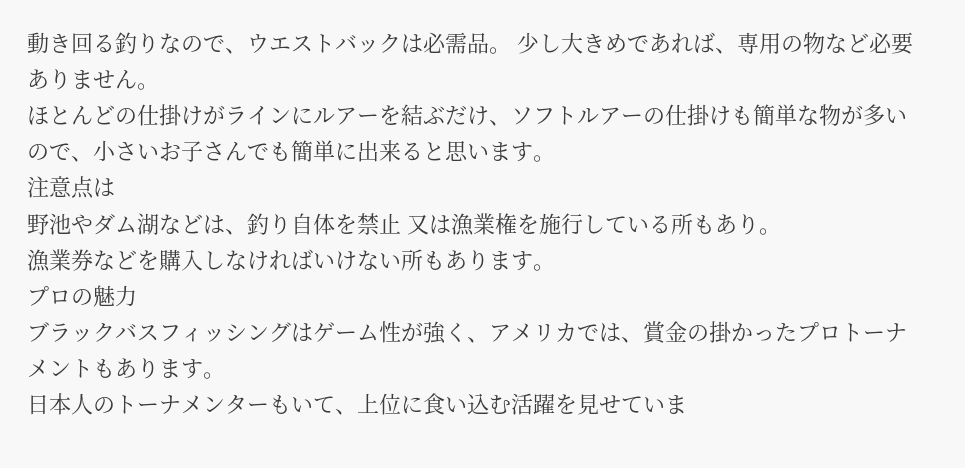動き回る釣りなので、ウエストバックは必需品。 少し大きめであれば、専用の物など必要ありません。
ほとんどの仕掛けがラインにルアーを結ぶだけ、ソフトルアーの仕掛けも簡単な物が多いので、小さいお子さんでも簡単に出来ると思います。
注意点は
野池やダム湖などは、釣り自体を禁止 又は漁業権を施行している所もあり。
漁業券などを購入しなければいけない所もあります。
プロの魅力
ブラックバスフィッシングはゲーム性が強く、アメリカでは、賞金の掛かったプロトーナメントもあります。
日本人のトーナメンターもいて、上位に食い込む活躍を見せていま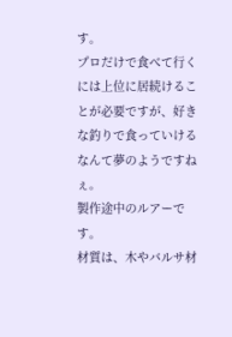す。
プロだけで食べて行くには上位に居続けることが必要ですが、好きな釣りで食っていけるなんて夢のようですねぇ。
製作途中のルアーです。
材質は、木やバルサ材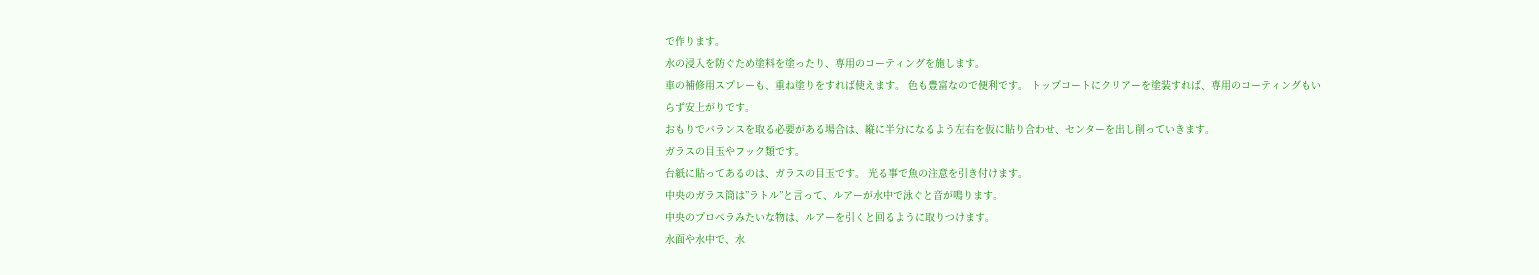で作ります。
水の浸入を防ぐため塗料を塗ったり、専用のコーティングを施します。
車の補修用スプレーも、重ね塗りをすれば使えます。 色も豊富なので便利です。 トップコートにクリアーを塗装すれば、専用のコーティングもいらず安上がりです。
おもりでバランスを取る必要がある場合は、縦に半分になるよう左右を仮に貼り合わせ、センターを出し削っていきます。
ガラスの目玉やフック類です。
台紙に貼ってあるのは、ガラスの目玉です。 光る事で魚の注意を引き付けます。
中央のガラス筒は”ラトル”と言って、ルアーが水中で泳ぐと音が鳴ります。
中央のプロペラみたいな物は、ルアーを引くと回るように取りつけます。
水面や水中で、水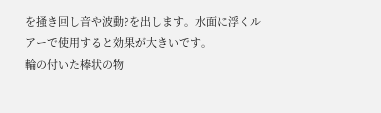を掻き回し音や波動?を出します。水面に浮くルアーで使用すると効果が大きいです。
輪の付いた棒状の物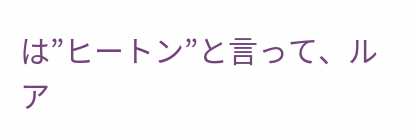は”ヒートン”と言って、ルア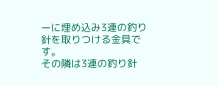ーに埋め込み3連の釣り針を取りつける金具です。
その隣は3連の釣り針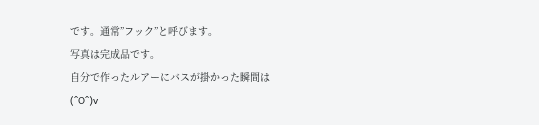です。通常”フック”と呼びます。
写真は完成品です。
自分で作ったルアーにバスが掛かった瞬間は (^O^)v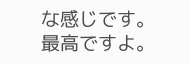な感じです。
最高ですよ。